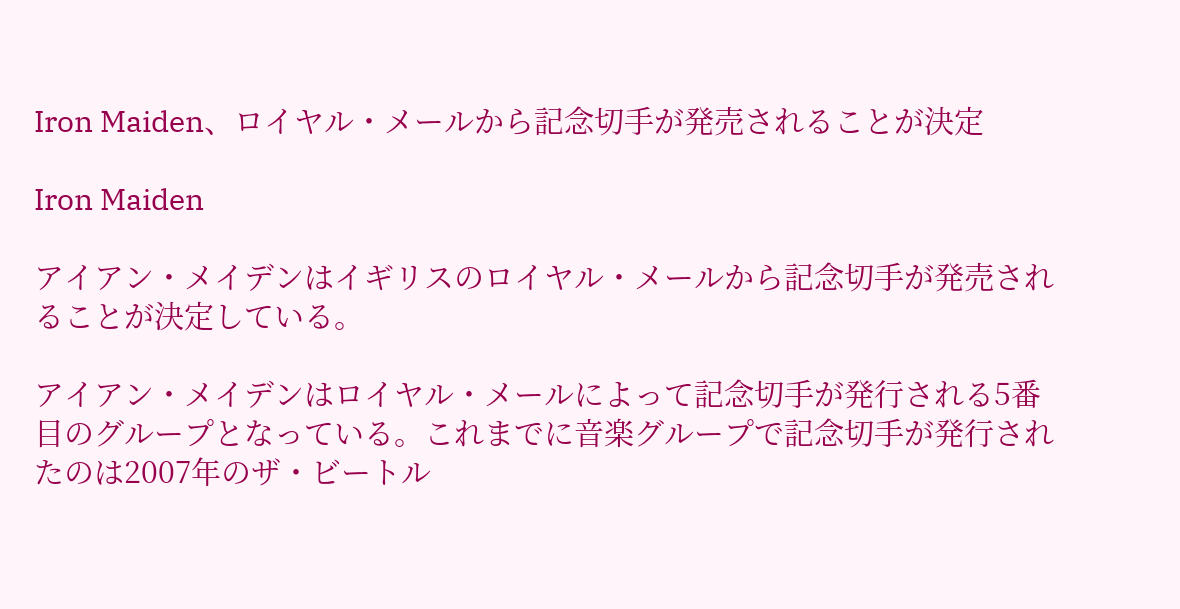Iron Maiden、ロイヤル・メールから記念切手が発売されることが決定

Iron Maiden

アイアン・メイデンはイギリスのロイヤル・メールから記念切手が発売されることが決定している。

アイアン・メイデンはロイヤル・メールによって記念切手が発行される5番目のグループとなっている。これまでに音楽グループで記念切手が発行されたのは2007年のザ・ビートル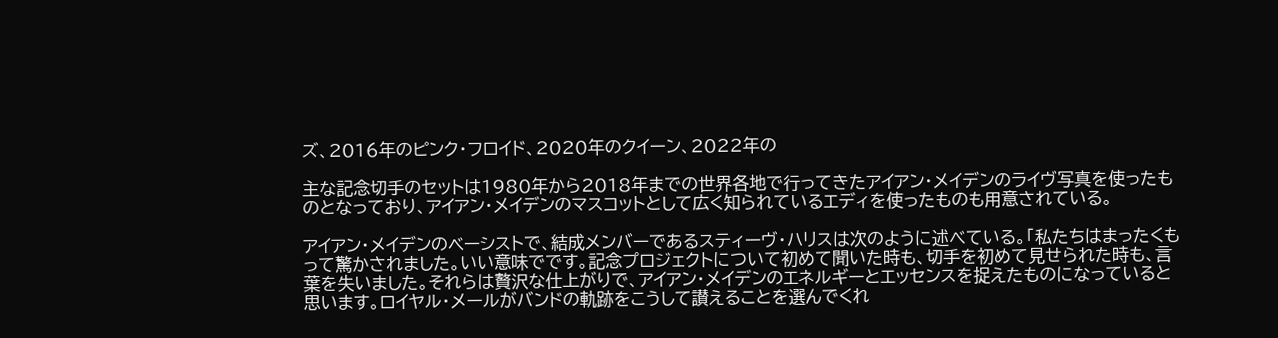ズ、2016年のピンク・フロイド、2020年のクイーン、2022年の

主な記念切手のセットは1980年から2018年までの世界各地で行ってきたアイアン・メイデンのライヴ写真を使ったものとなっており、アイアン・メイデンのマスコットとして広く知られているエディを使ったものも用意されている。

アイアン・メイデンのベーシストで、結成メンバーであるスティーヴ・ハリスは次のように述べている。「私たちはまったくもって驚かされました。いい意味でです。記念プロジェクトについて初めて聞いた時も、切手を初めて見せられた時も、言葉を失いました。それらは贅沢な仕上がりで、アイアン・メイデンのエネルギーとエッセンスを捉えたものになっていると思います。ロイヤル・メールがバンドの軌跡をこうして讃えることを選んでくれ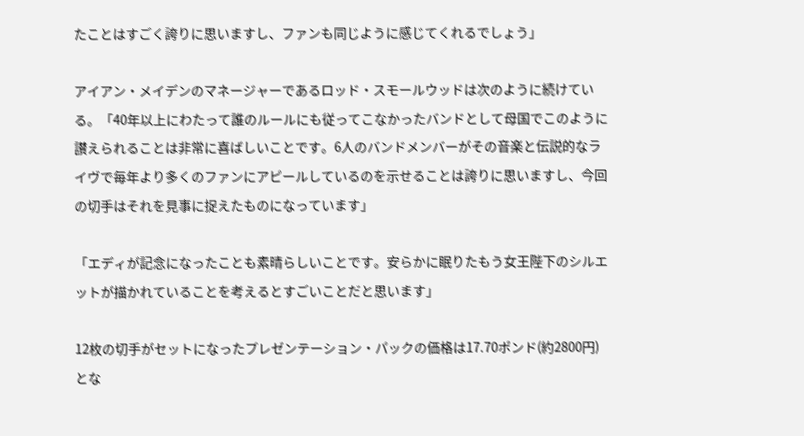たことはすごく誇りに思いますし、ファンも同じように感じてくれるでしょう」

アイアン・メイデンのマネージャーであるロッド・スモールウッドは次のように続けている。「40年以上にわたって誰のルールにも従ってこなかったバンドとして母国でこのように讃えられることは非常に喜ばしいことです。6人のバンドメンバーがその音楽と伝説的なライヴで毎年より多くのファンにアピールしているのを示せることは誇りに思いますし、今回の切手はそれを見事に捉えたものになっています」

「エディが記念になったことも素晴らしいことです。安らかに眠りたもう女王陛下のシルエットが描かれていることを考えるとすごいことだと思います」

12枚の切手がセットになったプレゼンテーション・パックの価格は17.70ポンド(約2800円)とな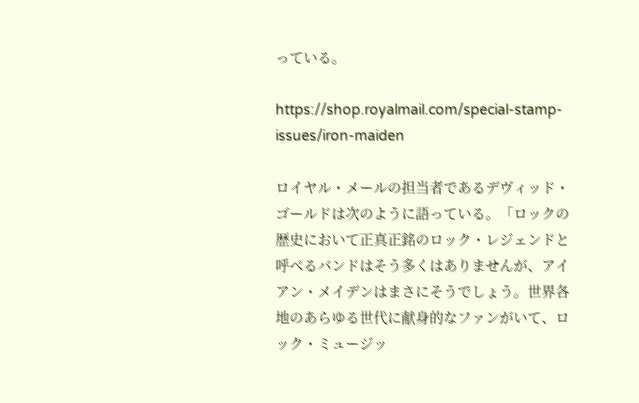っている。

https://shop.royalmail.com/special-stamp-issues/iron-maiden

ロイヤル・メールの担当者であるデヴィッド・ゴールドは次のように語っている。「ロックの歴史において正真正銘のロック・レジェンドと呼べるバンドはそう多くはありませんが、アイアン・メイデンはまさにそうでしょう。世界各地のあらゆる世代に献身的なファンがいて、ロック・ミュージッ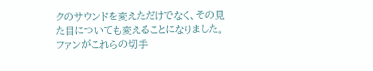クのサウンドを変えただけでなく、その見た目についても変えることになりました。ファンがこれらの切手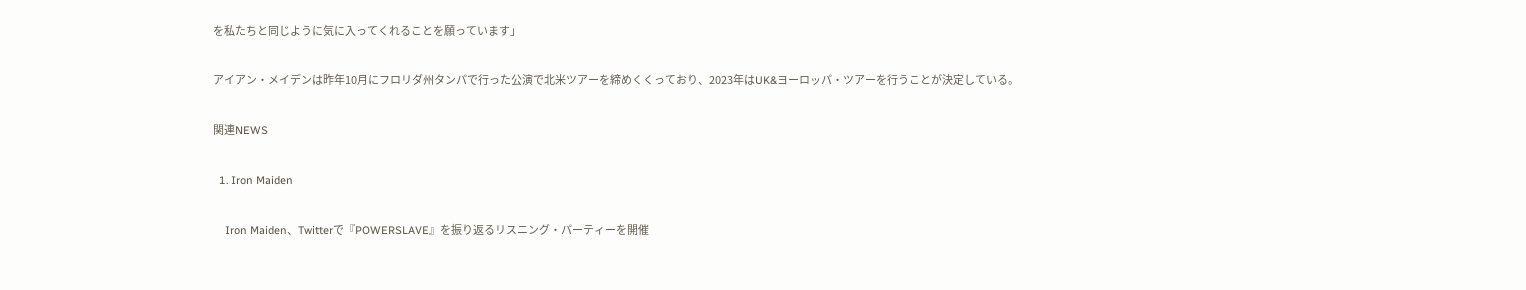を私たちと同じように気に入ってくれることを願っています」

アイアン・メイデンは昨年10月にフロリダ州タンパで行った公演で北米ツアーを締めくくっており、2023年はUK&ヨーロッパ・ツアーを行うことが決定している。

関連NEWS

  1. Iron Maiden

    Iron Maiden、Twitterで『POWERSLAVE』を振り返るリスニング・パーティーを開催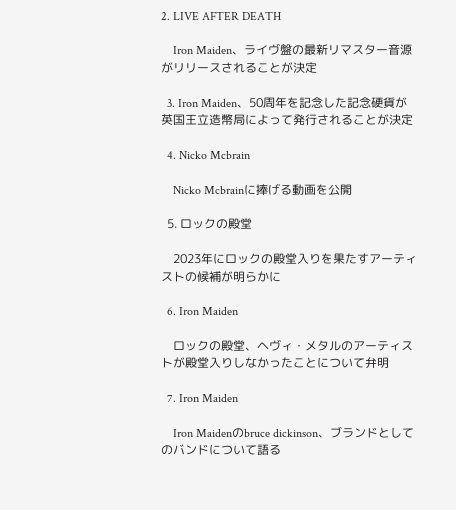2. LIVE AFTER DEATH

    Iron Maiden、ライヴ盤の最新リマスター音源がリリースされることが決定

  3. Iron Maiden、50周年を記念した記念硬貨が英国王立造幣局によって発行されることが決定

  4. Nicko Mcbrain

    Nicko Mcbrainに捧げる動画を公開

  5. ロックの殿堂

    2023年にロックの殿堂入りを果たすアーティストの候補が明らかに

  6. Iron Maiden

    ロックの殿堂、ヘヴィ・メタルのアーティストが殿堂入りしなかったことについて弁明

  7. Iron Maiden

    Iron Maidenのbruce dickinson、ブランドとしてのバンドについて語る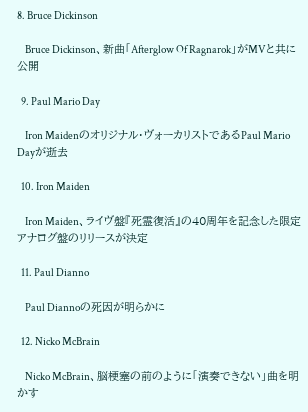8. Bruce Dickinson

    Bruce Dickinson、新曲「Afterglow Of Ragnarok」がMVと共に公開

  9. Paul Mario Day

    Iron Maidenのオリジナル・ヴォーカリストであるPaul Mario Dayが逝去

  10. Iron Maiden

    Iron Maiden、ライヴ盤『死霊復活』の40周年を記念した限定アナログ盤のリリースが決定

  11. Paul Dianno

    Paul Diannoの死因が明らかに

  12. Nicko McBrain

    Nicko McBrain、脳梗塞の前のように「演奏できない」曲を明かす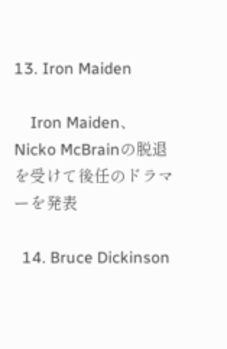13. Iron Maiden

    Iron Maiden、Nicko McBrainの脱退を受けて後任のドラマーを発表

  14. Bruce Dickinson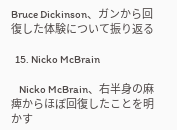Bruce Dickinson、ガンから回復した体験について振り返る

  15. Nicko McBrain

    Nicko McBrain、右半身の麻痺からほぼ回復したことを明かす